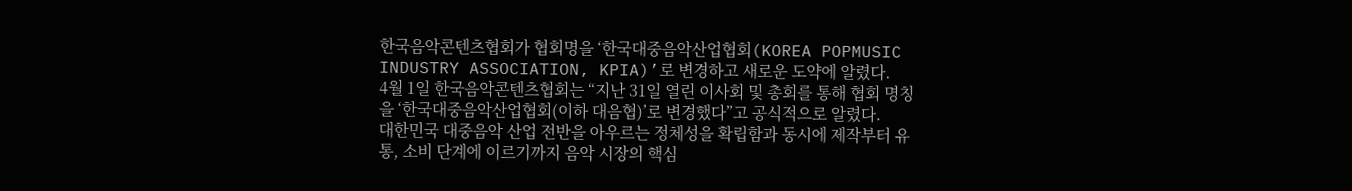한국음악콘텐츠협회가 협회명을 ‘한국대중음악산업협회(KOREA POPMUSIC INDUSTRY ASSOCIATION, KPIA)’로 변경하고 새로운 도약에 알렸다.
4월 1일 한국음악콘텐츠협회는 “지난 31일 열린 이사회 및 총회를 통해 협회 명칭을 ‘한국대중음악산업협회(이하 대음협)’로 변경했다”고 공식적으로 알렸다.
대한민국 대중음악 산업 전반을 아우르는 정체성을 확립함과 동시에 제작부터 유통, 소비 단계에 이르기까지 음악 시장의 핵심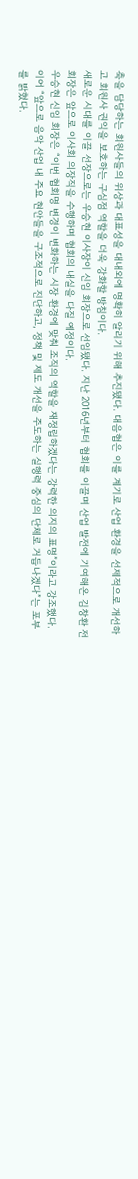축을 담당하는 회원사들의 위상과 대표성을 대내외에 명확히 알리기 위해 추진됐다. 대음협은 이를 계기로 산업 환경을 선제적으로 개선하고 회원사 권익을 보호하는 구심점 역할을 더욱 강화할 방침이다.
새로운 시대를 이끌 선장으로는 우승현 이사장이 신임 회장으로 선임됐다. 지난 2016년부터 협회를 이끌며 산업 발전에 기여해온 김창환 전 회장은 앞으로 이사회 의장직을 수행하며 협회의 내실을 다질 예정이다.
우승현 신임 회장은 “이번 협회명 변경이 변화하는 시장 환경에 맞춰 조직의 역할을 재정립하겠다는 강력한 의지의 표명”이라고 강조했다. 이어 “앞으로 음악 산업 내 주요 현안들을 구조적으로 진단하고, 정책 및 제도 개선을 주도하는 실행력 중심의 단체로 거듭나겠다”는 포부를 밝혔다.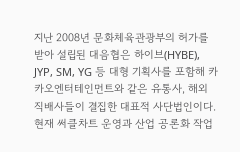지난 2008년 문화체육관광부의 허가를 받아 설립된 대음협은 하이브(HYBE), JYP, SM, YG 등 대형 기획사를 포함해 카카오엔터테인먼트와 같은 유통사, 해외 직배사들이 결집한 대표적 사단법인이다. 현재 써클차트 운영과 산업 공론화 작업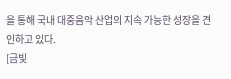을 통해 국내 대중음악 산업의 지속 가능한 성장을 견인하고 있다.
[금빛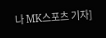나 MK스포츠 기자]